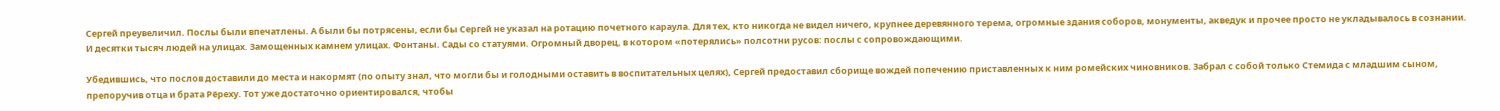Сергей преувеличил. Послы были впечатлены. А были бы потрясены, если бы Сергей не указал на ротацию почетного караула. Для тех, кто никогда не видел ничего, крупнее деревянного терема, огромные здания соборов, монументы, акведук и прочее просто не укладывалось в сознании. И десятки тысяч людей на улицах. Замощенных камнем улицах. Фонтаны. Сады со статуями. Огромный дворец, в котором «потерялись» полсотни русов: послы с сопровождающими.

Убедившись, что послов доставили до места и накормят (по опыту знал, что могли бы и голодными оставить в воспитательных целях), Сергей предоставил сборище вождей попечению приставленных к ним ромейских чиновников. Забрал с собой только Стемида с младшим сыном, препоручив отца и брата Рёреху. Тот уже достаточно ориентировался, чтобы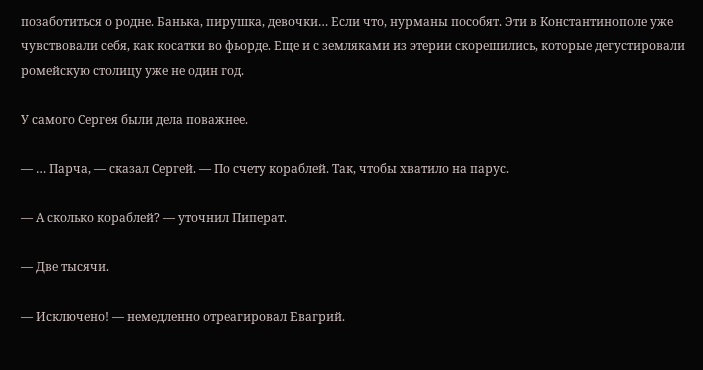позаботиться о родне. Банька, пирушка, девочки… Если что, нурманы пособят. Эти в Константинополе уже чувствовали себя, как косатки во фьорде. Еще и с земляками из этерии скорешились, которые дегустировали ромейскую столицу уже не один год.

У самого Сергея были дела поважнее.

— … Парча, — сказал Сергей. — По счету кораблей. Так, чтобы хватило на парус.

— А сколько кораблей? — уточнил Пиперат.

— Две тысячи.

— Исключено! — немедленно отреагировал Евагрий.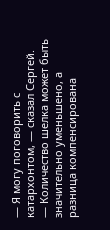— Я могу поговорить с катархонтом, — сказал Сергей. — Количество шелка может быть значительно уменьшено, а разница компенсирована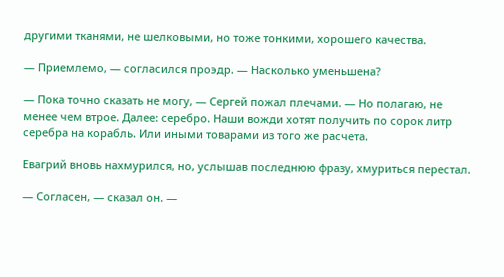другими тканями, не шелковыми, но тоже тонкими, хорошего качества.

— Приемлемо, — согласился проэдр. — Насколько уменьшена?

— Пока точно сказать не могу, — Сергей пожал плечами. — Но полагаю, не менее чем втрое. Далее: серебро. Наши вожди хотят получить по сорок литр серебра на корабль. Или иными товарами из того же расчета.

Евагрий вновь нахмурился, но, услышав последнюю фразу, хмуриться перестал.

— Согласен, — сказал он. —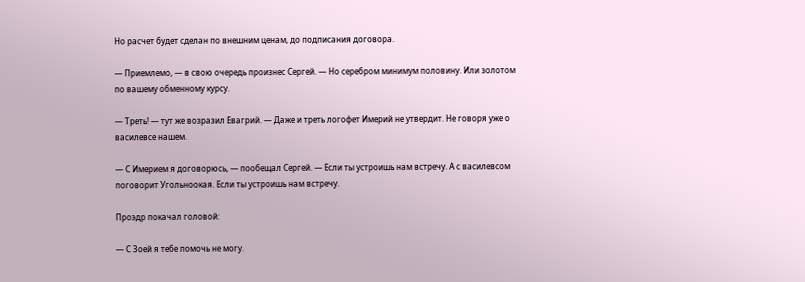Но расчет будет сделан по внешним ценам, до подписания договора.

— Приемлемо, — в свою очередь произнес Сергей. — Но серебром минимум половину. Или золотом по вашему обменному курсу.

— Треть! — тут же возразил Евагрий. — Даже и треть логофет Имерий не утвердит. Не говоря уже о василевсе нашем.

— С Имерием я договорюсь, — пообещал Сергей. — Если ты устроишь нам встречу. А с василевсом поговорит Угольноокая. Если ты устроишь нам встречу.

Проэдр покачал головой:

— С Зоей я тебе помочь не могу.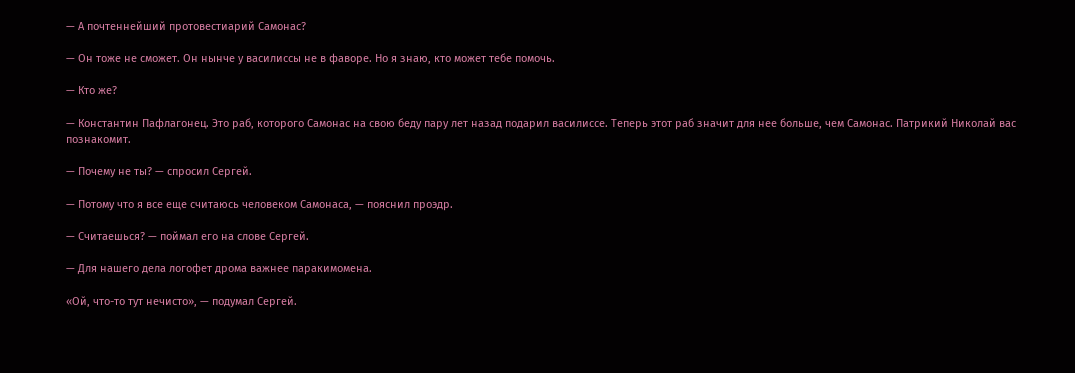— А почтеннейший протовестиарий Самонас?

— Он тоже не сможет. Он нынче у василиссы не в фаворе. Но я знаю, кто может тебе помочь.

— Кто же?

— Константин Пафлагонец. Это раб, которого Самонас на свою беду пару лет назад подарил василиссе. Теперь этот раб значит для нее больше, чем Самонас. Патрикий Николай вас познакомит.

— Почему не ты? — спросил Сергей.

— Потому что я все еще считаюсь человеком Самонаса, — пояснил проэдр.

— Считаешься? — поймал его на слове Сергей.

— Для нашего дела логофет дрома важнее паракимомена.

«Ой, что-то тут нечисто», — подумал Сергей.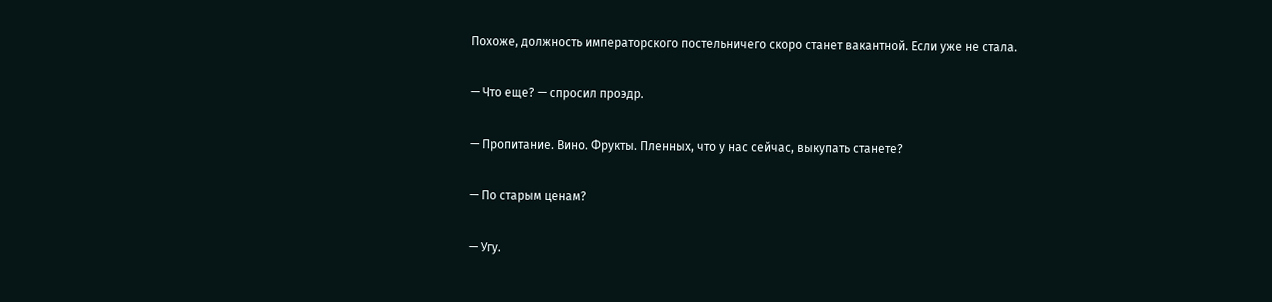Похоже, должность императорского постельничего скоро станет вакантной. Если уже не стала.

— Что еще? — спросил проэдр.

— Пропитание. Вино. Фрукты. Пленных, что у нас сейчас, выкупать станете?

— По старым ценам?

— Угу.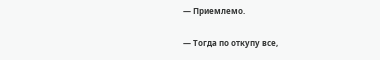— Приемлемо.

— Тогда по откупу все,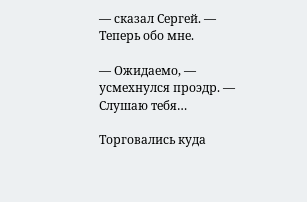— сказал Сергей. — Теперь обо мне.

— Ожидаемо, — усмехнулся проэдр. — Слушаю тебя…

Торговались куда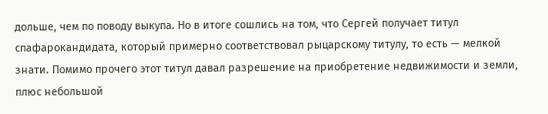дольше, чем по поводу выкупа. Но в итоге сошлись на том, что Сергей получает титул спафарокандидата, который примерно соответствовал рыцарскому титулу, то есть — мелкой знати. Помимо прочего этот титул давал разрешение на приобретение недвижимости и земли, плюс небольшой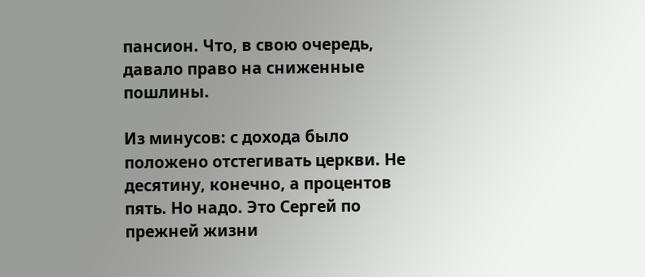пансион. Что, в свою очередь, давало право на сниженные пошлины.

Из минусов: с дохода было положено отстегивать церкви. Не десятину, конечно, а процентов пять. Но надо. Это Сергей по прежней жизни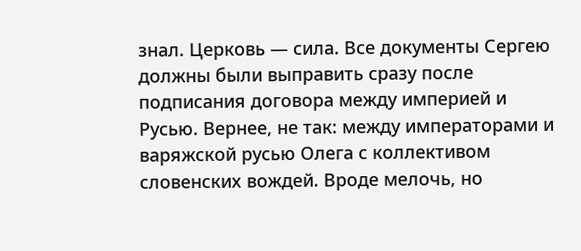знал. Церковь — сила. Все документы Сергею должны были выправить сразу после подписания договора между империей и Русью. Вернее, не так: между императорами и варяжской русью Олега с коллективом словенских вождей. Вроде мелочь, но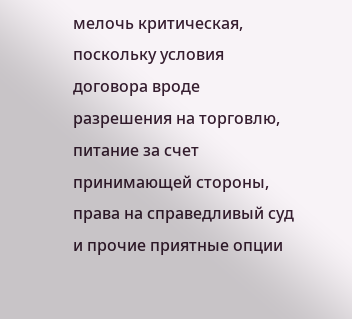мелочь критическая, поскольку условия договора вроде разрешения на торговлю, питание за счет принимающей стороны, права на справедливый суд и прочие приятные опции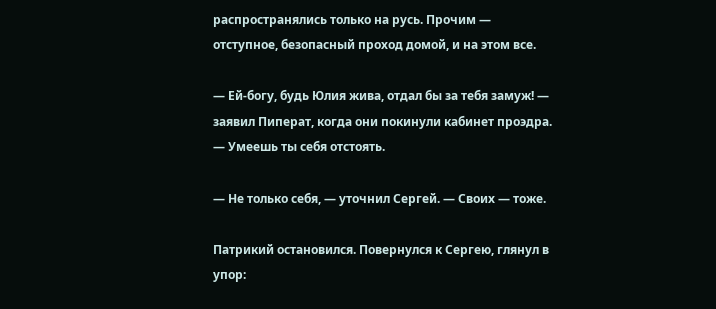распространялись только на русь. Прочим — отступное, безопасный проход домой, и на этом все.

— Ей-богу, будь Юлия жива, отдал бы за тебя замуж! — заявил Пиперат, когда они покинули кабинет проэдра. — Умеешь ты себя отстоять.

— Не только себя, — уточнил Сергей. — Своих — тоже.

Патрикий остановился. Повернулся к Сергею, глянул в упор: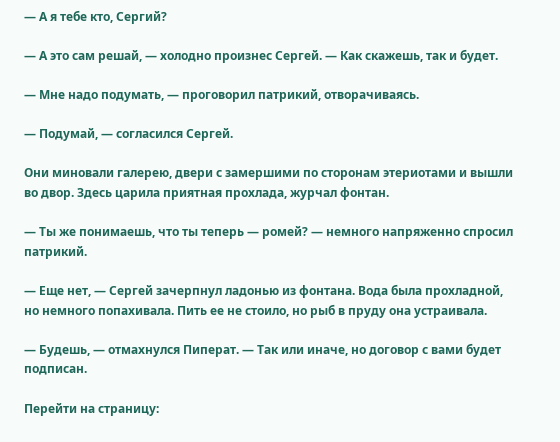— А я тебе кто, Сергий?

— А это сам решай, — холодно произнес Сергей. — Как скажешь, так и будет.

— Мне надо подумать, — проговорил патрикий, отворачиваясь.

— Подумай, — согласился Сергей.

Они миновали галерею, двери с замершими по сторонам этериотами и вышли во двор. Здесь царила приятная прохлада, журчал фонтан.

— Ты же понимаешь, что ты теперь — ромей? — немного напряженно спросил патрикий.

— Еще нет, — Сергей зачерпнул ладонью из фонтана. Вода была прохладной, но немного попахивала. Пить ее не стоило, но рыб в пруду она устраивала.

— Будешь, — отмахнулся Пиперат. — Так или иначе, но договор с вами будет подписан.

Перейти на страницу: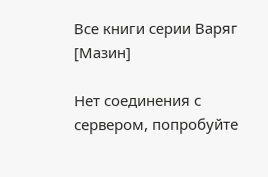Все книги серии Варяг [Мазин]

Нет соединения с сервером, попробуйте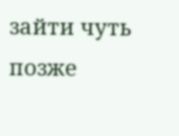зайти чуть позже